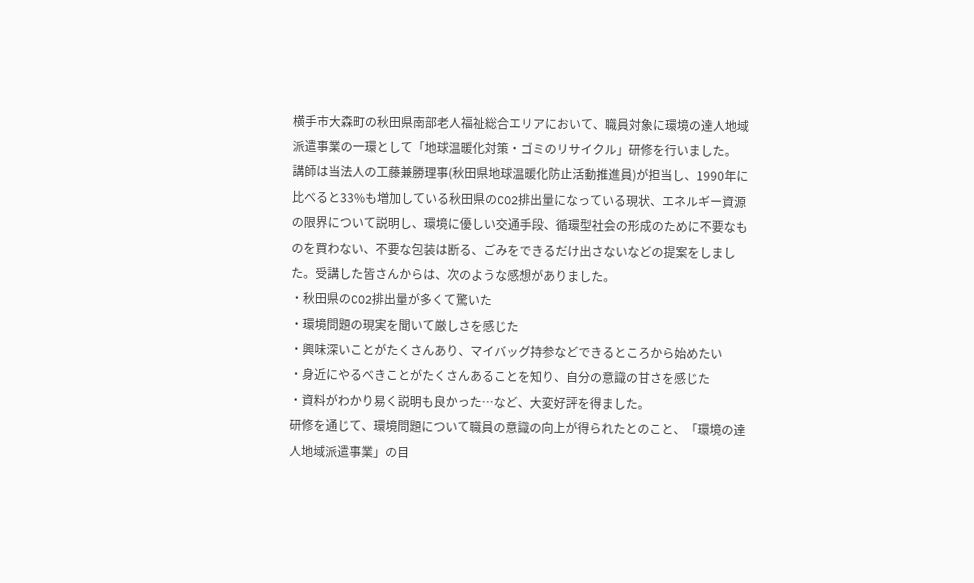横手市大森町の秋田県南部老人福祉総合エリアにおいて、職員対象に環境の達人地域派遣事業の一環として「地球温暖化対策・ゴミのリサイクル」研修を行いました。
講師は当法人の工藤兼勝理事(秋田県地球温暖化防止活動推進員)が担当し、1990年に比べると33%も増加している秋田県のCO2排出量になっている現状、エネルギー資源の限界について説明し、環境に優しい交通手段、循環型社会の形成のために不要なものを買わない、不要な包装は断る、ごみをできるだけ出さないなどの提案をしました。受講した皆さんからは、次のような感想がありました。
・秋田県のCO2排出量が多くて驚いた
・環境問題の現実を聞いて厳しさを感じた
・興味深いことがたくさんあり、マイバッグ持参などできるところから始めたい
・身近にやるべきことがたくさんあることを知り、自分の意識の甘さを感じた
・資料がわかり易く説明も良かった…など、大変好評を得ました。
研修を通じて、環境問題について職員の意識の向上が得られたとのこと、「環境の達人地域派遣事業」の目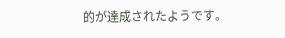的が達成されたようです。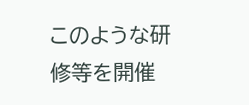このような研修等を開催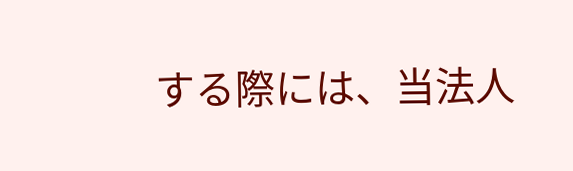する際には、当法人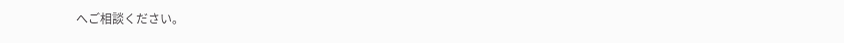へご相談ください。